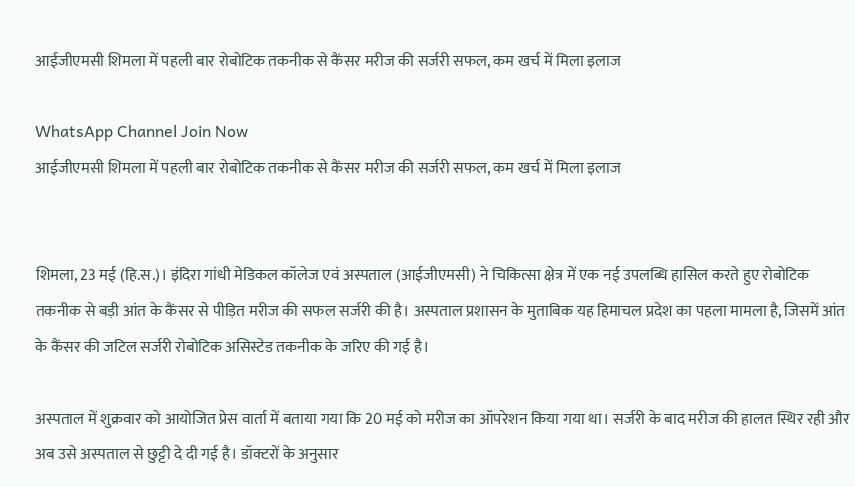आईजीएमसी शिमला में पहली बार रोबोटिक तकनीक से कैंसर मरीज की सर्जरी सफल, कम खर्च में मिला इलाज

WhatsApp Channel Join Now
आईजीएमसी शिमला में पहली बार रोबोटिक तकनीक से कैंसर मरीज की सर्जरी सफल, कम खर्च में मिला इलाज


शिमला, 23 मई (हि.स.)। इंदिरा गांधी मेडिकल कॉलेज एवं अस्पताल (आईजीएमसी) ने चिकित्सा क्षेत्र में एक नई उपलब्धि हासिल करते हुए रोबोटिक तकनीक से बड़ी आंत के कैंसर से पीड़ित मरीज की सफल सर्जरी की है। अस्पताल प्रशासन के मुताबिक यह हिमाचल प्रदेश का पहला मामला है, जिसमें आंत के कैंसर की जटिल सर्जरी रोबोटिक असिस्टेड तकनीक के जरिए की गई है।

अस्पताल में शुक्रवार को आयोजित प्रेस वार्ता में बताया गया कि 20 मई को मरीज का ऑपरेशन किया गया था। सर्जरी के बाद मरीज की हालत स्थिर रही और अब उसे अस्पताल से छुट्टी दे दी गई है। डॉक्टरों के अनुसार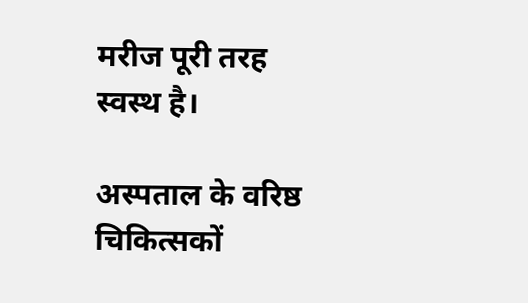मरीज पूरी तरह स्वस्थ है।

अस्पताल के वरिष्ठ चिकित्सकों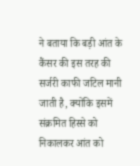ने बताया कि बड़ी आंत के कैंसर की इस तरह की सर्जरी काफी जटिल मानी जाती है, क्योंकि इसमें संक्रमित हिस्से को निकालकर आंत को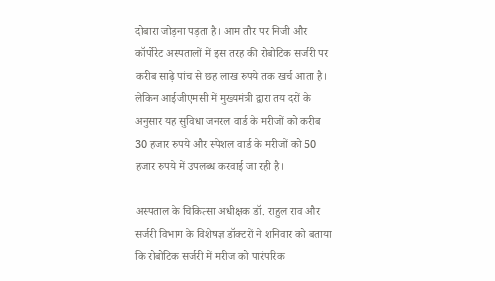दोबारा जोड़ना पड़ता है। आम तौर पर निजी और कॉर्पोरेट अस्पतालों में इस तरह की रोबोटिक सर्जरी पर करीब साढ़े पांच से छह लाख रुपये तक खर्च आता है। लेकिन आईजीएमसी में मुख्यमंत्री द्वारा तय दरों के अनुसार यह सुविधा जनरल वार्ड के मरीजों को करीब 30 हजार रुपये और स्पेशल वार्ड के मरीजों को 50 हजार रुपये में उपलब्ध करवाई जा रही है।

अस्पताल के चिकित्सा अधीक्षक डॉ. राहुल राव और सर्जरी विभाग के विशेषज्ञ डॉक्टरों ने शनिवार को बताया कि रोबोटिक सर्जरी में मरीज को पारंपरिक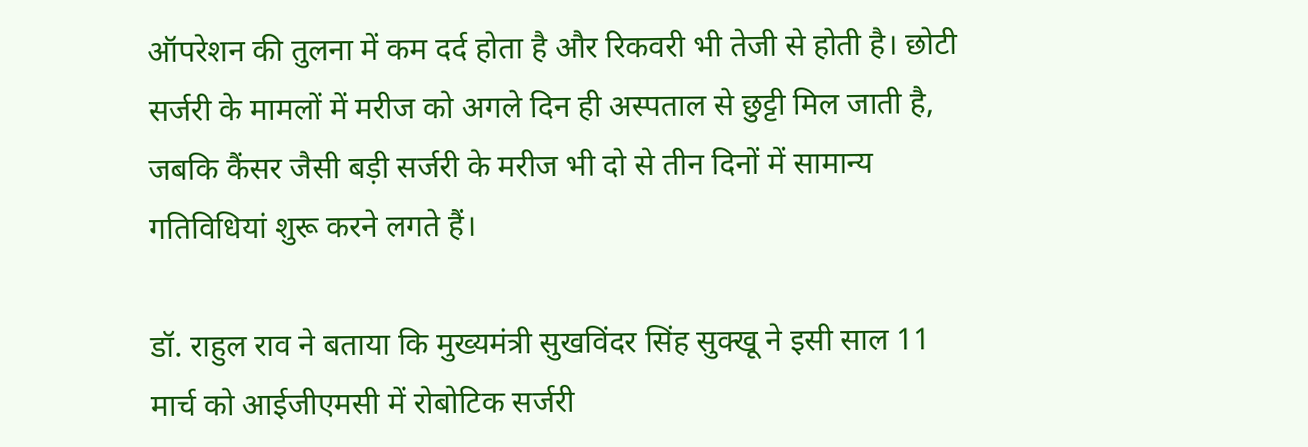ऑपरेशन की तुलना में कम दर्द होता है और रिकवरी भी तेजी से होती है। छोटी सर्जरी के मामलों में मरीज को अगले दिन ही अस्पताल से छुट्टी मिल जाती है, जबकि कैंसर जैसी बड़ी सर्जरी के मरीज भी दो से तीन दिनों में सामान्य गतिविधियां शुरू करने लगते हैं।

डॉ. राहुल राव ने बताया कि मुख्यमंत्री सुखविंदर सिंह सुक्खू ने इसी साल 11 मार्च को आईजीएमसी में रोबोटिक सर्जरी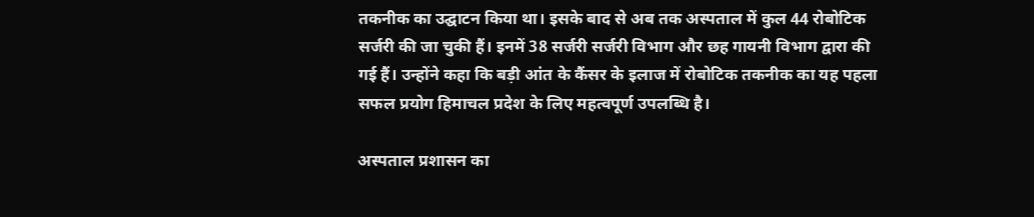तकनीक का उद्घाटन किया था। इसके बाद से अब तक अस्पताल में कुल 44 रोबोटिक सर्जरी की जा चुकी हैं। इनमें 38 सर्जरी सर्जरी विभाग और छह गायनी विभाग द्वारा की गई हैं। उन्होंने कहा कि बड़ी आंत के कैंसर के इलाज में रोबोटिक तकनीक का यह पहला सफल प्रयोग हिमाचल प्रदेश के लिए महत्वपूर्ण उपलब्धि है।

अस्पताल प्रशासन का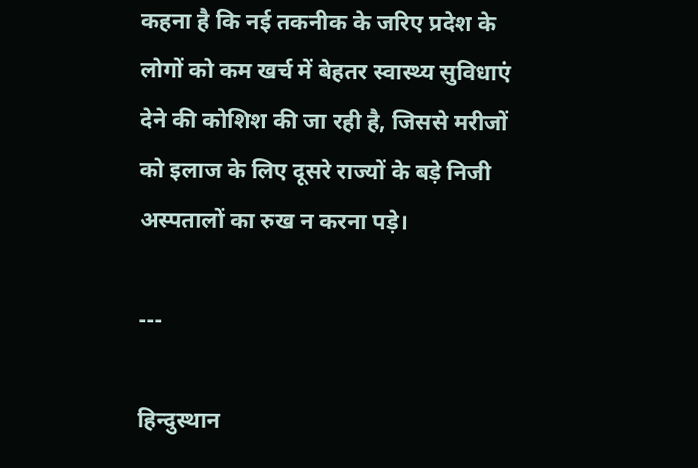कहना है कि नई तकनीक के जरिए प्रदेश के लोगों को कम खर्च में बेहतर स्वास्थ्य सुविधाएं देने की कोशिश की जा रही है, जिससे मरीजों को इलाज के लिए दूसरे राज्यों के बड़े निजी अस्पतालों का रुख न करना पड़े।

---

हिन्दुस्थान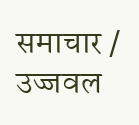समाचार / उज्जवल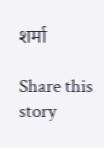शर्मा

Share this story